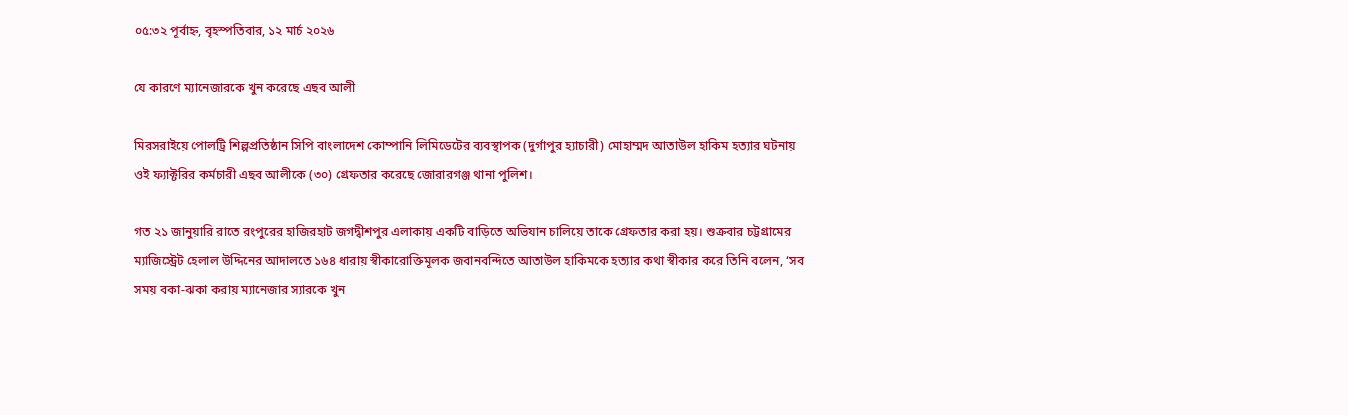০৫:৩২ পূর্বাহ্ন, বৃহস্পতিবার, ১২ মার্চ ২০২৬

যে কারণে ম্যানেজারকে খুন করেছে এছব আলী

মিরসরাইয়ে পোলট্রি শিল্পপ্রতিষ্ঠান সিপি বাংলাদেশ কোম্পানি লিমিডেটের ব্যবস্থাপক (দুর্গাপুর হ্যাচারী) মোহাম্মদ আতাউল হাকিম হত্যার ঘটনায় ওই ফ্যাক্টরির কর্মচারী এছব আলীকে (৩০) গ্রেফতার করেছে জোরারগঞ্জ থানা পুলিশ।

গত ২১ জানুয়ারি রাতে রংপুরের হাজিরহাট জগদ্বীশপুর এলাকায় একটি বাড়িতে অভিযান চালিয়ে তাকে গ্রেফতার করা হয়। শুক্রবার চট্টগ্রামের ম্যাজিস্ট্রেট হেলাল উদ্দিনের আদালতে ১৬৪ ধারায় স্বীকারোক্তিমূলক জবানবন্দিতে আতাউল হাকিমকে হত্যার কথা স্বীকার করে তিনি বলেন, ‘সব সময় বকা-ঝকা করায় ম্যানেজার স্যারকে খুন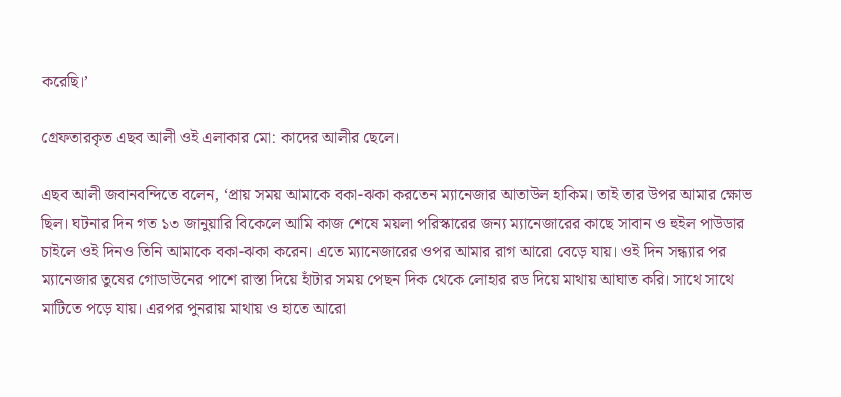করেছি।’

গ্রেফতারকৃত এছব আলী ওই এলাকার মো: কাদের আলীর ছেলে।

এছব আলী জবানবন্দিতে বলেন, ‘প্রায় সময় আমাকে বকা-ঝকা করতেন ম্যানেজার আতাউল হাকিম। তাই তার উপর আমার ক্ষোভ ছিল। ঘটনার দিন গত ১৩ জানুয়ারি বিকেলে আমি কাজ শেষে ময়লা পরিস্কারের জন্য ম্যানেজারের কাছে সাবান ও হুইল পাউডার চাইলে ওই দিনও তিনি আমাকে বকা-ঝকা করেন। এতে ম্যানেজারের ওপর আমার রাগ আরো বেড়ে যায়। ওই দিন সন্ধ্যার পর ম্যানেজার তুষের গোডাউনের পাশে রাস্তা দিয়ে হাঁটার সময় পেছন দিক থেকে লোহার রড দিয়ে মাথায় আঘাত করি। সাথে সাথে মাটিতে পড়ে যায়। এরপর পুনরায় মাথায় ও হাতে আরো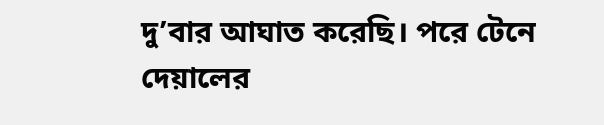দু’বার আঘাত করেছি। পরে টেনে দেয়ালের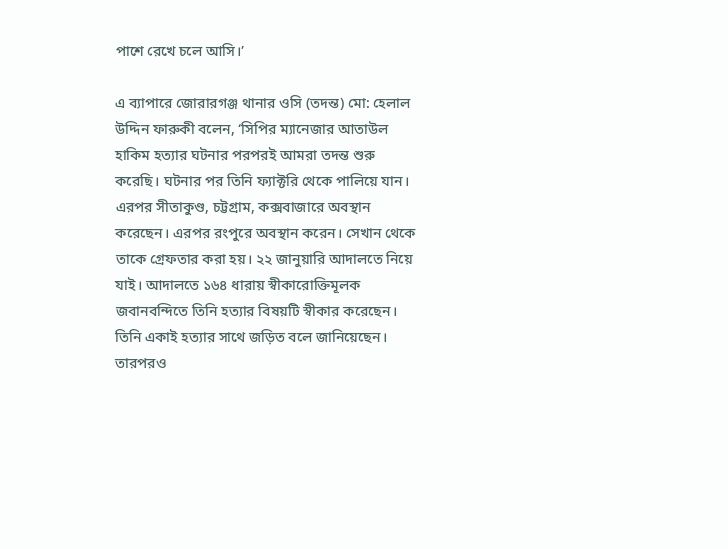পাশে রেখে চলে আসি।’

এ ব্যাপারে জোরারগঞ্জ থানার ওসি (তদন্ত) মো: হেলাল উদ্দিন ফারুকী বলেন, ‘সিপির ম্যানেজার আতাউল হাকিম হত্যার ঘটনার পরপরই আমরা তদন্ত শুরু করেছি। ঘটনার পর তিনি ফ্যাক্টরি থেকে পালিয়ে যান। এরপর সীতাকুণ্ড, চট্টগ্রাম, কক্সবাজারে অবস্থান করেছেন। এরপর রংপুরে অবস্থান করেন। সেখান থেকে তাকে গ্রেফতার করা হয়। ২২ জানুয়ারি আদালতে নিয়ে যাই। আদালতে ১৬৪ ধারায় স্বীকারোক্তিমূলক জবানবন্দিতে তিনি হত্যার বিষয়টি স্বীকার করেছেন। তিনি একাই হত্যার সাথে জড়িত বলে জানিয়েছেন। তারপরও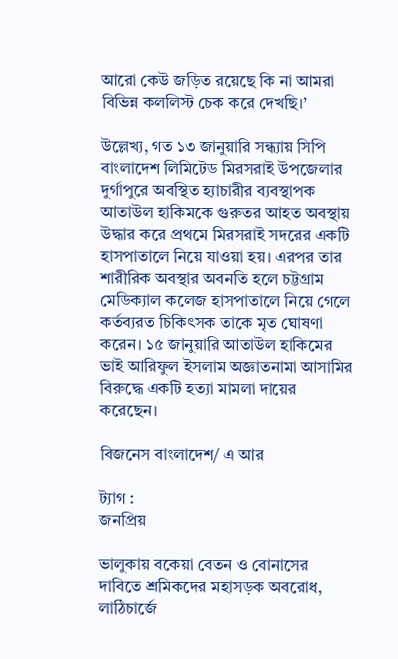আরো কেউ জড়িত রয়েছে কি না আমরা বিভিন্ন কললিস্ট চেক করে দেখছি।’

উল্লেখ্য, গত ১৩ জানুয়ারি সন্ধ্যায় সিপি বাংলাদেশ লিমিটেড মিরসরাই উপজেলার দুর্গাপুরে অবস্থিত হ্যাচারীর ব্যবস্থাপক আতাউল হাকিমকে গুরুতর আহত অবস্থায় উদ্ধার করে প্রথমে মিরসরাই সদরের একটি হাসপাতালে নিয়ে যাওয়া হয়। এরপর তার শারীরিক অবস্থার অবনতি হলে চট্টগ্রাম মেডিক্যাল কলেজ হাসপাতালে নিয়ে গেলে কর্তব্যরত চিকিৎসক তাকে মৃত ঘোষণা করেন। ১৫ জানুয়ারি আতাউল হাকিমের ভাই আরিফুল ইসলাম অজ্ঞাতনামা আসামির বিরুদ্ধে একটি হত্যা মামলা দায়ের করেছেন।

বিজনেস বাংলাদেশ/ এ আর

ট্যাগ :
জনপ্রিয়

ভালুকায় বকেয়া বেতন ও বোনাসের দাবিতে শ্রমিকদের মহাসড়ক অবরোধ, লাঠিচার্জে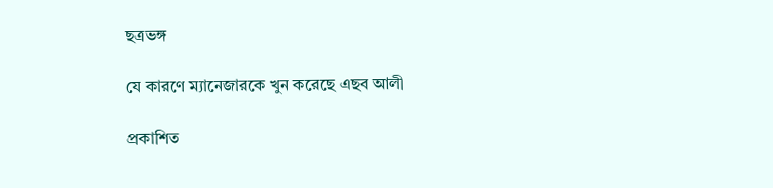ছত্রভঙ্গ

যে কারণে ম্যানেজারকে খুন করেছে এছব আলী

প্রকাশিত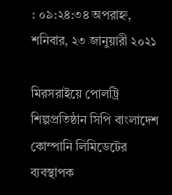: ০৯:২৪:৩৪ অপরাহ্ন, শনিবার, ২৩ জানুয়ারী ২০২১

মিরসরাইয়ে পোলট্রি শিল্পপ্রতিষ্ঠান সিপি বাংলাদেশ কোম্পানি লিমিডেটের ব্যবস্থাপক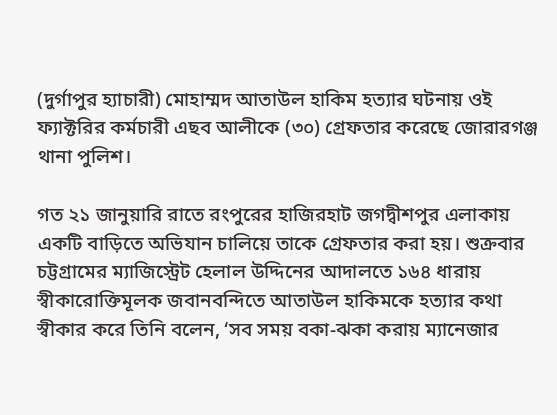(দুর্গাপুর হ্যাচারী) মোহাম্মদ আতাউল হাকিম হত্যার ঘটনায় ওই ফ্যাক্টরির কর্মচারী এছব আলীকে (৩০) গ্রেফতার করেছে জোরারগঞ্জ থানা পুলিশ।

গত ২১ জানুয়ারি রাতে রংপুরের হাজিরহাট জগদ্বীশপুর এলাকায় একটি বাড়িতে অভিযান চালিয়ে তাকে গ্রেফতার করা হয়। শুক্রবার চট্টগ্রামের ম্যাজিস্ট্রেট হেলাল উদ্দিনের আদালতে ১৬৪ ধারায় স্বীকারোক্তিমূলক জবানবন্দিতে আতাউল হাকিমকে হত্যার কথা স্বীকার করে তিনি বলেন, ‘সব সময় বকা-ঝকা করায় ম্যানেজার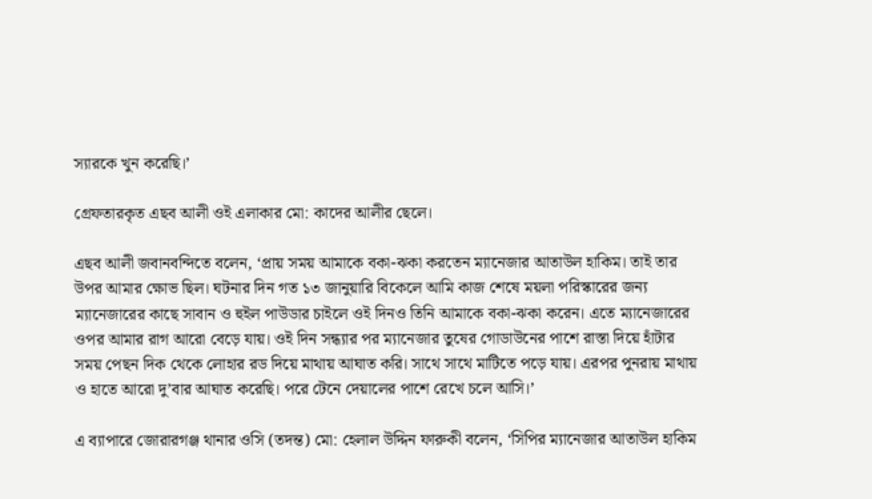স্যারকে খুন করেছি।’

গ্রেফতারকৃত এছব আলী ওই এলাকার মো: কাদের আলীর ছেলে।

এছব আলী জবানবন্দিতে বলেন, ‘প্রায় সময় আমাকে বকা-ঝকা করতেন ম্যানেজার আতাউল হাকিম। তাই তার উপর আমার ক্ষোভ ছিল। ঘটনার দিন গত ১৩ জানুয়ারি বিকেলে আমি কাজ শেষে ময়লা পরিস্কারের জন্য ম্যানেজারের কাছে সাবান ও হুইল পাউডার চাইলে ওই দিনও তিনি আমাকে বকা-ঝকা করেন। এতে ম্যানেজারের ওপর আমার রাগ আরো বেড়ে যায়। ওই দিন সন্ধ্যার পর ম্যানেজার তুষের গোডাউনের পাশে রাস্তা দিয়ে হাঁটার সময় পেছন দিক থেকে লোহার রড দিয়ে মাথায় আঘাত করি। সাথে সাথে মাটিতে পড়ে যায়। এরপর পুনরায় মাথায় ও হাতে আরো দু’বার আঘাত করেছি। পরে টেনে দেয়ালের পাশে রেখে চলে আসি।’

এ ব্যাপারে জোরারগঞ্জ থানার ওসি (তদন্ত) মো: হেলাল উদ্দিন ফারুকী বলেন, ‘সিপির ম্যানেজার আতাউল হাকিম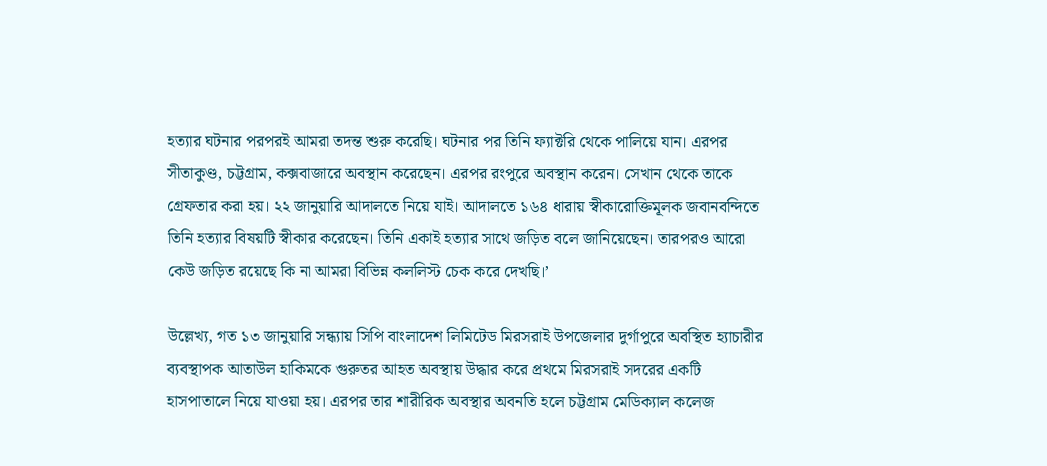হত্যার ঘটনার পরপরই আমরা তদন্ত শুরু করেছি। ঘটনার পর তিনি ফ্যাক্টরি থেকে পালিয়ে যান। এরপর সীতাকুণ্ড, চট্টগ্রাম, কক্সবাজারে অবস্থান করেছেন। এরপর রংপুরে অবস্থান করেন। সেখান থেকে তাকে গ্রেফতার করা হয়। ২২ জানুয়ারি আদালতে নিয়ে যাই। আদালতে ১৬৪ ধারায় স্বীকারোক্তিমূলক জবানবন্দিতে তিনি হত্যার বিষয়টি স্বীকার করেছেন। তিনি একাই হত্যার সাথে জড়িত বলে জানিয়েছেন। তারপরও আরো কেউ জড়িত রয়েছে কি না আমরা বিভিন্ন কললিস্ট চেক করে দেখছি।’

উল্লেখ্য, গত ১৩ জানুয়ারি সন্ধ্যায় সিপি বাংলাদেশ লিমিটেড মিরসরাই উপজেলার দুর্গাপুরে অবস্থিত হ্যাচারীর ব্যবস্থাপক আতাউল হাকিমকে গুরুতর আহত অবস্থায় উদ্ধার করে প্রথমে মিরসরাই সদরের একটি হাসপাতালে নিয়ে যাওয়া হয়। এরপর তার শারীরিক অবস্থার অবনতি হলে চট্টগ্রাম মেডিক্যাল কলেজ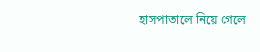হাসপাতালে নিয়ে গেলে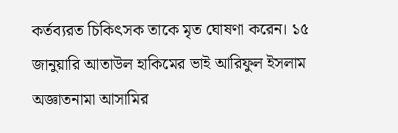কর্তব্যরত চিকিৎসক তাকে মৃত ঘোষণা করেন। ১৫ জানুয়ারি আতাউল হাকিমের ভাই আরিফুল ইসলাম অজ্ঞাতনামা আসামির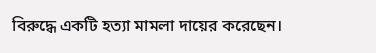বিরুদ্ধে একটি হত্যা মামলা দায়ের করেছেন।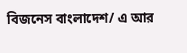বিজনেস বাংলাদেশ/ এ আর